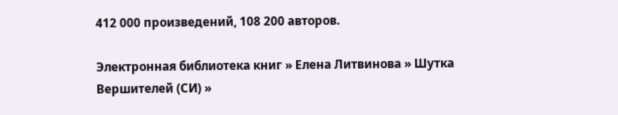412 000 произведений, 108 200 авторов.

Электронная библиотека книг » Елена Литвинова » Шутка Вершителей (СИ) »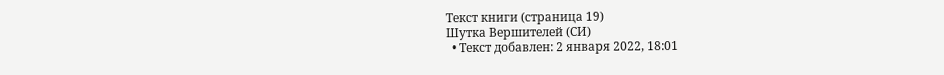Текст книги (страница 19)
Шутка Вершителей (СИ)
  • Текст добавлен: 2 января 2022, 18:01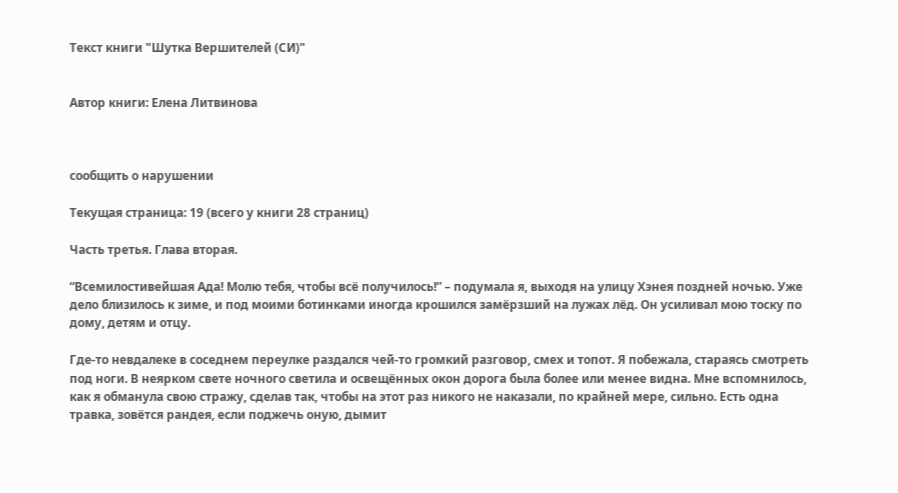Текст книги "Шутка Вершителей (СИ)"


Автор книги: Елена Литвинова



сообщить о нарушении

Текущая страница: 19 (всего у книги 28 страниц)

Часть третья. Глава вторая.

“Всемилостивейшая Ада! Молю тебя, чтобы всё получилось!” – подумала я, выходя на улицу Хэнея поздней ночью. Уже дело близилось к зиме, и под моими ботинками иногда крошился замёрзший на лужах лёд. Он усиливал мою тоску по дому, детям и отцу.

Где-то невдалеке в соседнем переулке раздался чей-то громкий разговор, смех и топот. Я побежала, стараясь смотреть под ноги. В неярком свете ночного светила и освещённых окон дорога была более или менее видна. Мне вспомнилось, как я обманула свою стражу, сделав так, чтобы на этот раз никого не наказали, по крайней мере, сильно. Есть одна травка, зовётся рандея, если поджечь оную, дымит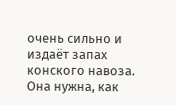очень сильно и издаёт запах конского навоза. Она нужна, как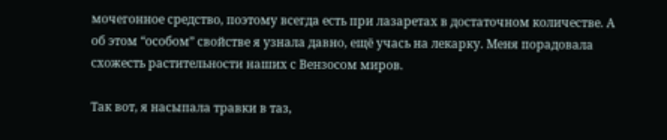мочегонное средство, поэтому всегда есть при лазаретах в достаточном количестве. А об этом “особом” свойстве я узнала давно, ещё учась на лекарку. Меня порадовала схожесть растительности наших с Вензосом миров.

Так вот, я насыпала травки в таз,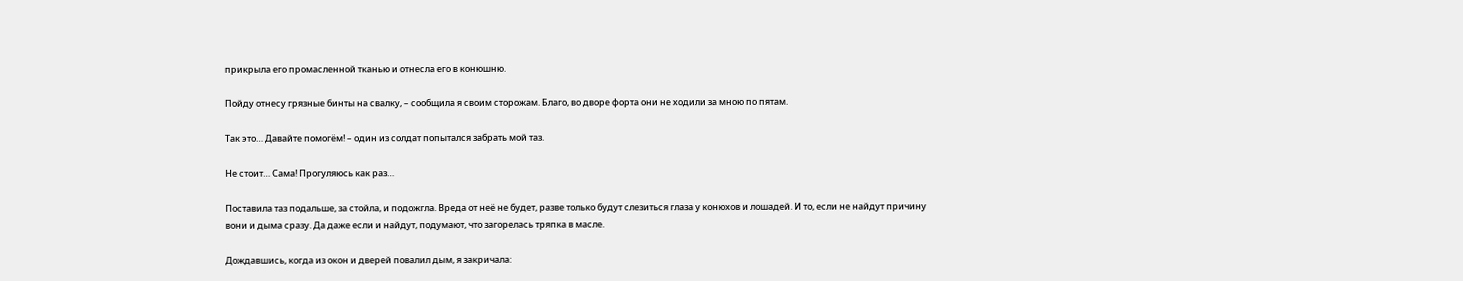прикрыла его промасленной тканью и отнесла его в конюшню.

Пойду отнесу грязные бинты на свалку, – сообщила я своим сторожам. Благо, во дворе форта они не ходили за мною по пятам.

Так это… Давайте помогём! – один из солдат попытался забрать мой таз.

Не стоит… Сама! Прогуляюсь как раз…

Поставила таз подальше, за стойла, и подожгла. Вреда от неё не будет, разве только будут слезиться глаза у конюхов и лошадей. И то, если не найдут причину вони и дыма сразу. Да даже если и найдут, подумают, что загорелась тряпка в масле.

Дождавшись, когда из окон и дверей повалил дым, я закричала: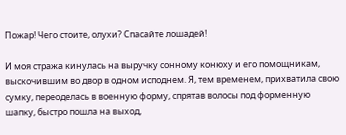Пожар! Чего стоите, олухи? Спасайте лошадей!

И моя стража кинулась на выручку сонному конюху и его помощникам, выскочившим во двор в одном исподнем. Я, тем временем, прихватила свою сумку, переоделась в военную форму, спрятав волосы под форменную шапку, быстро пошла на выход,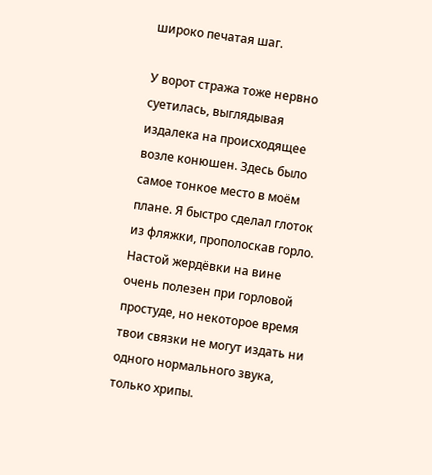широко печатая шаг.

У ворот стража тоже нервно суетилась, выглядывая издалека на происходящее возле конюшен. Здесь было самое тонкое место в моём плане. Я быстро сделал глоток из фляжки, прополоскав горло. Настой жердёвки на вине очень полезен при горловой простуде, но некоторое время твои связки не могут издать ни одного нормального звука, только хрипы.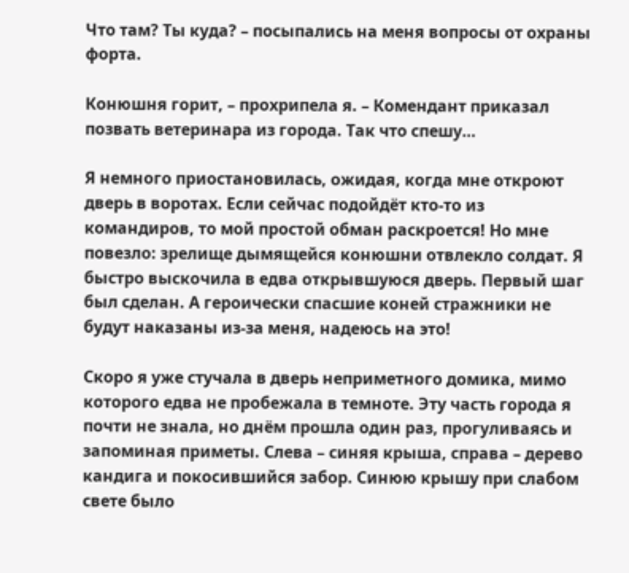Что там? Ты куда? – посыпались на меня вопросы от охраны форта.

Конюшня горит, – прохрипела я. – Комендант приказал позвать ветеринара из города. Так что спешу…

Я немного приостановилась, ожидая, когда мне откроют дверь в воротах. Если сейчас подойдёт кто-то из командиров, то мой простой обман раскроется! Но мне повезло: зрелище дымящейся конюшни отвлекло солдат. Я быстро выскочила в едва открывшуюся дверь. Первый шаг был сделан. А героически спасшие коней стражники не будут наказаны из-за меня, надеюсь на это!

Скоро я уже стучала в дверь неприметного домика, мимо которого едва не пробежала в темноте. Эту часть города я почти не знала, но днём прошла один раз, прогуливаясь и запоминая приметы. Слева – синяя крыша, справа – дерево кандига и покосившийся забор. Синюю крышу при слабом свете было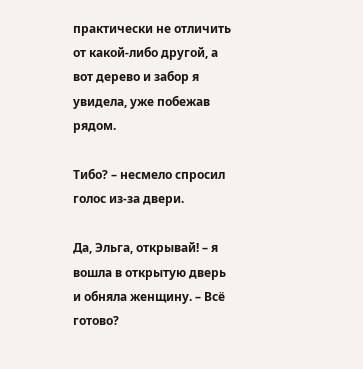практически не отличить от какой-либо другой, а вот дерево и забор я увидела, уже побежав рядом.

Тибо? – несмело спросил голос из-за двери.

Да, Эльга, открывай! – я вошла в открытую дверь и обняла женщину. – Всё готово?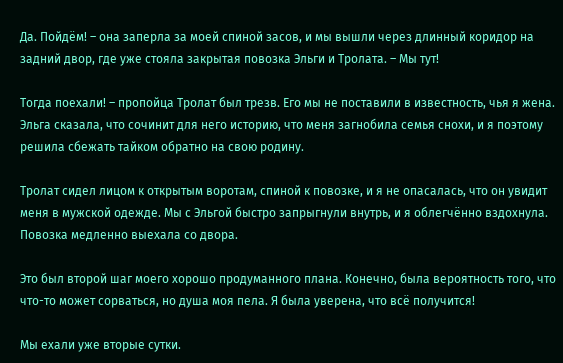Да. Пойдём! – она заперла за моей спиной засов, и мы вышли через длинный коридор на задний двор, где уже стояла закрытая повозка Эльги и Тролата. – Мы тут!

Тогда поехали! – пропойца Тролат был трезв. Его мы не поставили в известность, чья я жена. Эльга сказала, что сочинит для него историю, что меня загнобила семья снохи, и я поэтому решила сбежать тайком обратно на свою родину.

Тролат сидел лицом к открытым воротам, спиной к повозке, и я не опасалась, что он увидит меня в мужской одежде. Мы с Эльгой быстро запрыгнули внутрь, и я облегчённо вздохнула. Повозка медленно выехала со двора.

Это был второй шаг моего хорошо продуманного плана. Конечно, была вероятность того, что что-то может сорваться, но душа моя пела. Я была уверена, что всё получится!

Мы ехали уже вторые сутки.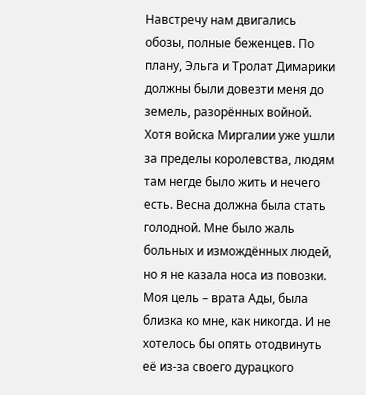Навстречу нам двигались обозы, полные беженцев. По плану, Эльга и Тролат Димарики должны были довезти меня до земель, разорённых войной. Хотя войска Миргалии уже ушли за пределы королевства, людям там негде было жить и нечего есть. Весна должна была стать голодной. Мне было жаль больных и измождённых людей, но я не казала носа из повозки. Моя цель – врата Ады, была близка ко мне, как никогда. И не хотелось бы опять отодвинуть её из-за своего дурацкого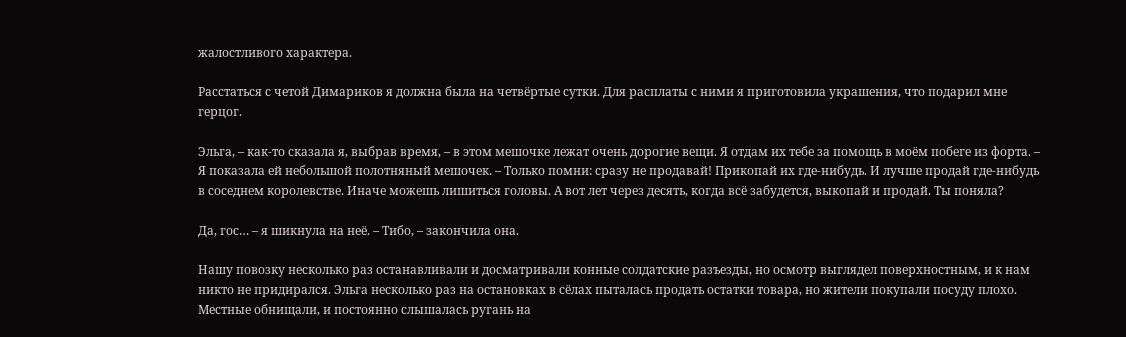жалостливого характера.

Расстаться с четой Димариков я должна была на четвёртые сутки. Для расплаты с ними я приготовила украшения, что подарил мне герцог.

Эльга, – как-то сказала я, выбрав время, – в этом мешочке лежат очень дорогие вещи. Я отдам их тебе за помощь в моём побеге из форта. – Я показала ей небольшой полотняный мешочек. – Только помни: сразу не продавай! Прикопай их где-нибудь. И лучше продай где-нибудь в соседнем королевстве. Иначе можешь лишиться головы. А вот лет через десять, когда всё забудется, выкопай и продай. Ты поняла?

Да, гос… – я шикнула на неё. – Тибо, – закончила она.

Нашу повозку несколько раз останавливали и досматривали конные солдатские разъезды, но осмотр выглядел поверхностным, и к нам никто не придирался. Эльга несколько раз на остановках в сёлах пыталась продать остатки товара, но жители покупали посуду плохо. Местные обнищали, и постоянно слышалась ругань на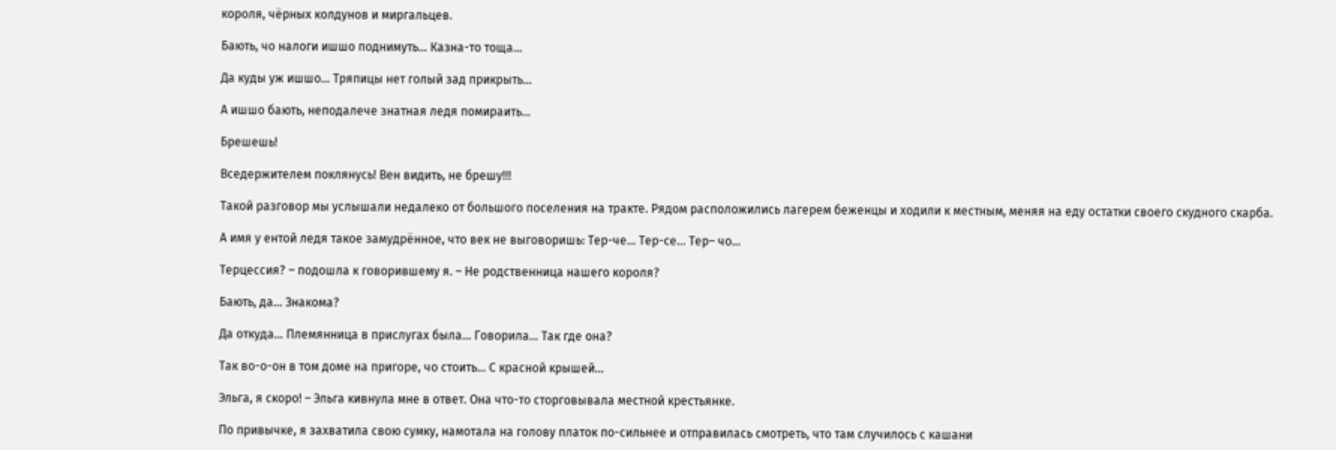короля, чёрных колдунов и миргальцев.

Бають, чо налоги ишшо поднимуть… Казна-то тоща…

Да куды уж ишшо… Тряпицы нет голый зад прикрыть…

А ишшо бають, неподалече знатная ледя помираить…

Брешешь!

Вседержителем поклянусь! Вен видить, не брешу!!!

Такой разговор мы услышали недалеко от большого поселения на тракте. Рядом расположились лагерем беженцы и ходили к местным, меняя на еду остатки своего скудного скарба.

А имя у ентой ледя такое замудрённое, что век не выговоришь: Тер-че… Тер-се… Тер– чо…

Терцессия? – подошла к говорившему я. – Не родственница нашего короля?

Бають, да… Знакома?

Да откуда… Племянница в прислугах была… Говорила… Так где она?

Так во-о-он в том доме на пригоре, чо стоить… С красной крышей…

Эльга, я скоро! – Эльга кивнула мне в ответ. Она что-то сторговывала местной крестьянке.

По привычке, я захватила свою сумку, намотала на голову платок по-сильнее и отправилась смотреть, что там случилось с кашани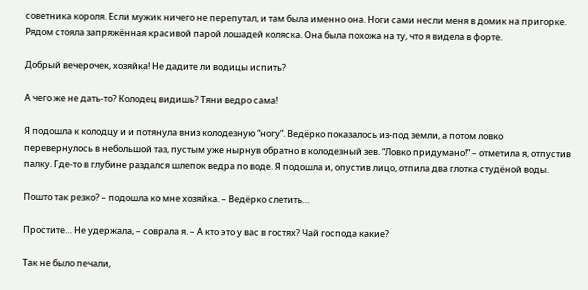советника короля. Если мужик ничего не перепутал, и там была именно она. Ноги сами несли меня в домик на пригорке. Рядом стояла запряжённая красивой парой лошадей коляска. Она была похожа на ту, что я видела в форте.

Добрый вечерочек, хозяйка! Не дадите ли водицы испить?

А чего же не дать-то? Колодец видишь? Тяни ведро сама!

Я подошла к колодцу и и потянула вниз колодезную “ногу”. Ведёрко показалось из-под земли, а потом ловко перевернулось в небольшой таз, пустым уже нырнув обратно в колодезный зев. “Ловко придумано!” – отметила я, отпустив палку. Где-то в глубине раздался шлепок ведра по воде. Я подошла и, опустив лицо, отпила два глотка студёной воды.

Пошто так резко? – подошла ко мне хозяйка. – Ведёрко слетить…

Простите… Не удержала, – соврала я. – А кто это у вас в гостях? Чай господа какие?

Так не было печали,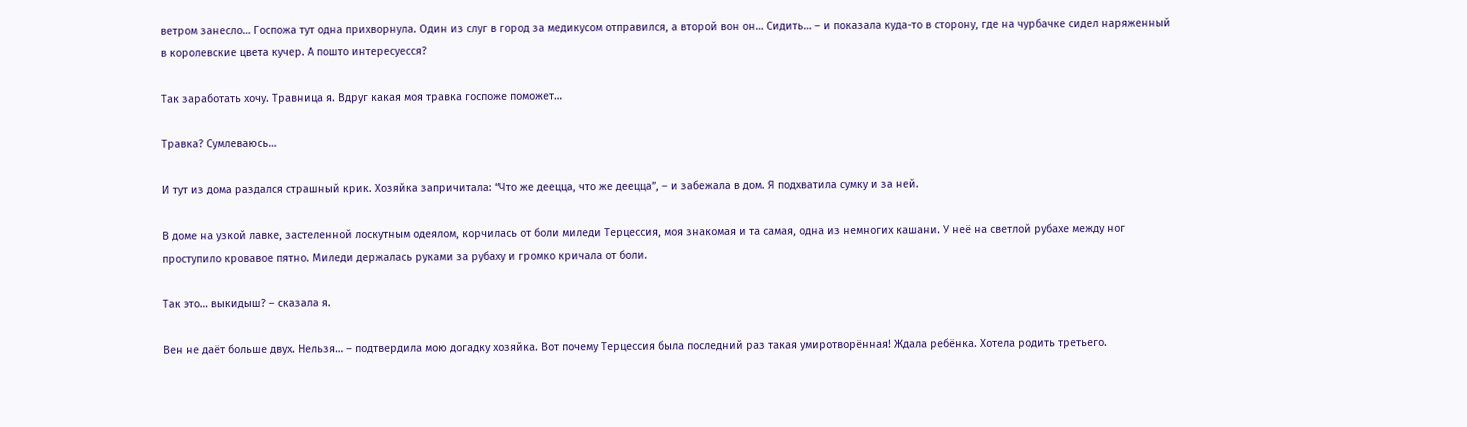ветром занесло… Госпожа тут одна прихворнула. Один из слуг в город за медикусом отправился, а второй вон он… Сидить… – и показала куда-то в сторону, где на чурбачке сидел наряженный в королевские цвета кучер. А пошто интересуесся?

Так заработать хочу. Травница я. Вдруг какая моя травка госпоже поможет…

Травка? Сумлеваюсь…

И тут из дома раздался страшный крик. Хозяйка запричитала: “Что же деецца, что же деецца”, – и забежала в дом. Я подхватила сумку и за ней.

В доме на узкой лавке, застеленной лоскутным одеялом, корчилась от боли миледи Терцессия, моя знакомая и та самая, одна из немногих кашани. У неё на светлой рубахе между ног проступило кровавое пятно. Миледи держалась руками за рубаху и громко кричала от боли.

Так это… выкидыш? – сказала я.

Вен не даёт больше двух. Нельзя… – подтвердила мою догадку хозяйка. Вот почему Терцессия была последний раз такая умиротворённая! Ждала ребёнка. Хотела родить третьего.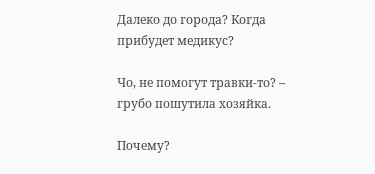Далеко до города? Когда прибудет медикус?

Чо, не помогут травки-то? – грубо пошутила хозяйка.

Почему?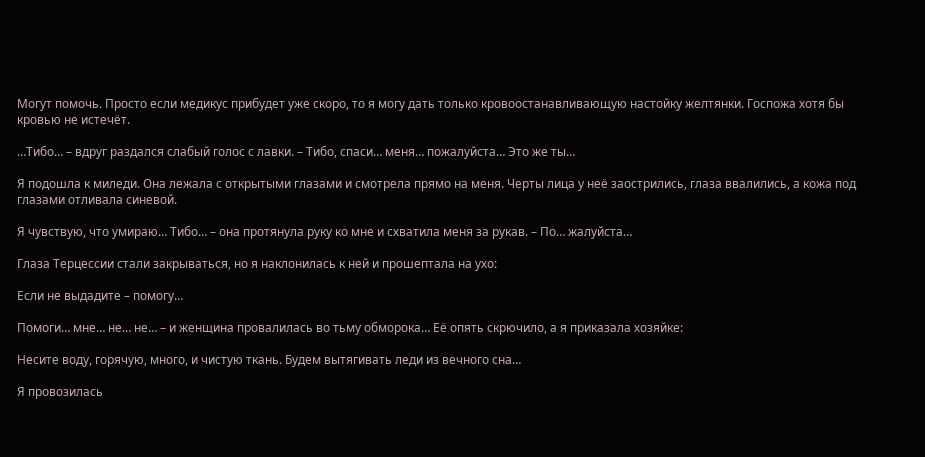Могут помочь. Просто если медикус прибудет уже скоро, то я могу дать только кровоостанавливающую настойку желтянки. Госпожа хотя бы кровью не истечёт.

…Тибо… – вдруг раздался слабый голос с лавки. – Тибо, спаси… меня… пожалуйста… Это же ты…

Я подошла к миледи. Она лежала с открытыми глазами и смотрела прямо на меня. Черты лица у неё заострились, глаза ввалились, а кожа под глазами отливала синевой.

Я чувствую, что умираю… Тибо… – она протянула руку ко мне и схватила меня за рукав. – По… жалуйста…

Глаза Терцессии стали закрываться, но я наклонилась к ней и прошептала на ухо:

Если не выдадите – помогу…

Помоги… мне… не… не… – и женщина провалилась во тьму обморока… Её опять скрючило, а я приказала хозяйке:

Несите воду, горячую, много, и чистую ткань. Будем вытягивать леди из вечного сна…

Я провозилась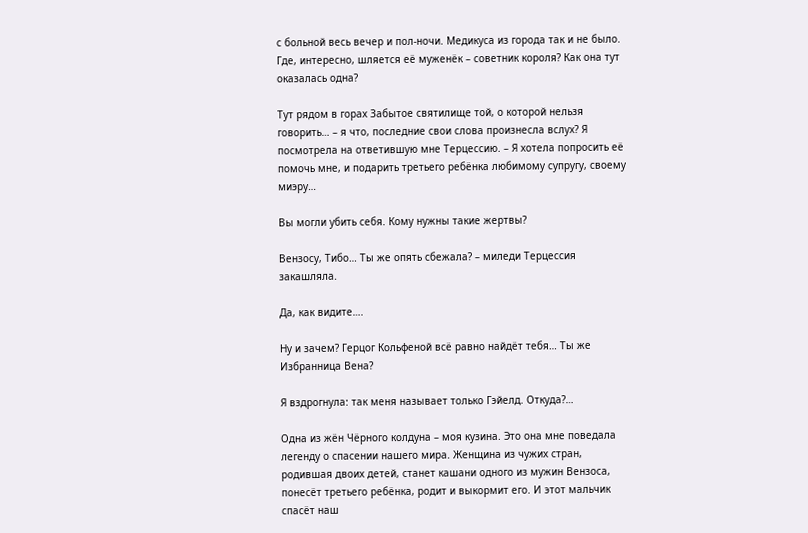с больной весь вечер и пол-ночи. Медикуса из города так и не было. Где, интересно, шляется её муженёк – советник короля? Как она тут оказалась одна?

Тут рядом в горах Забытое святилище той, о которой нельзя говорить… – я что, последние свои слова произнесла вслух? Я посмотрела на ответившую мне Терцессию. – Я хотела попросить её помочь мне, и подарить третьего ребёнка любимому супругу, своему миэру…

Вы могли убить себя. Кому нужны такие жертвы?

Вензосу, Тибо… Ты же опять сбежала? – миледи Терцессия закашляла.

Да, как видите….

Ну и зачем? Герцог Кольфеной всё равно найдёт тебя… Ты же Избранница Вена?

Я вздрогнула: так меня называет только Гэйелд. Откуда?…

Одна из жён Чёрного колдуна – моя кузина. Это она мне поведала легенду о спасении нашего мира. Женщина из чужих стран, родившая двоих детей, станет кашани одного из мужин Вензоса, понесёт третьего ребёнка, родит и выкормит его. И этот мальчик спасёт наш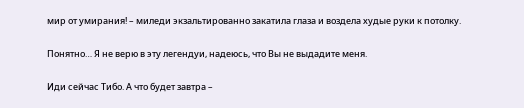мир от умирания! – миледи экзальтированно закатила глаза и воздела худые руки к потолку.

Понятно… Я не верю в эту легендуи, надеюсь, что Вы не выдадите меня.

Иди сейчас Тибо. А что будет завтра –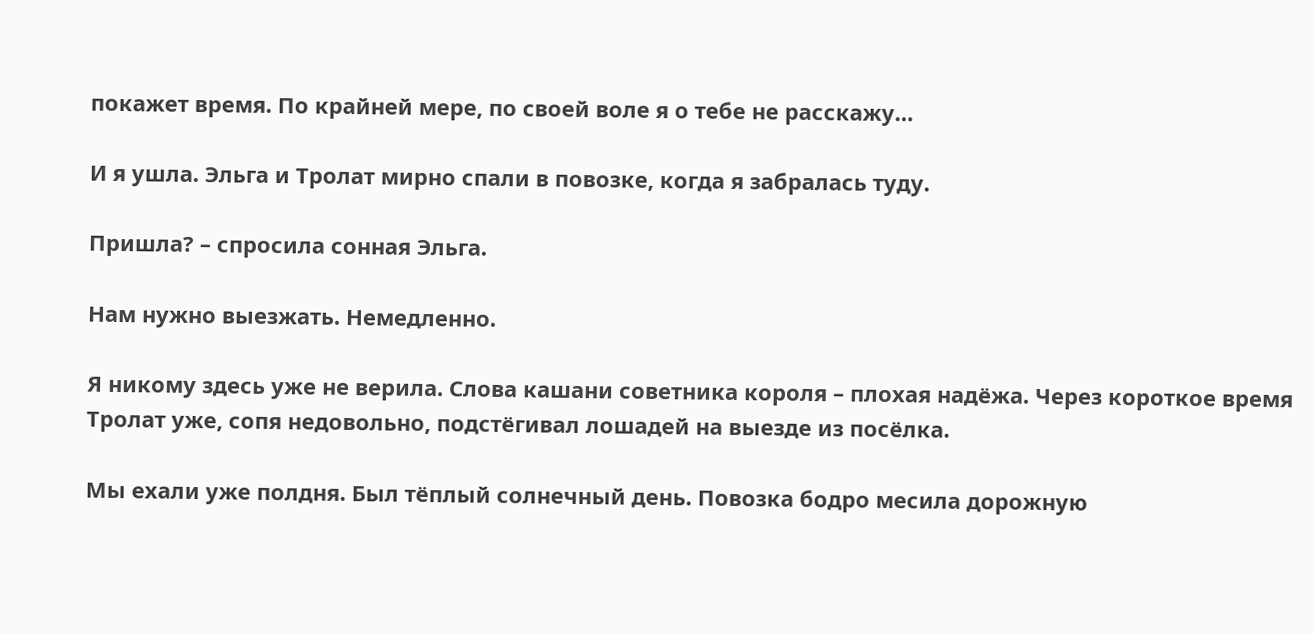покажет время. По крайней мере, по своей воле я о тебе не расскажу…

И я ушла. Эльга и Тролат мирно спали в повозке, когда я забралась туду.

Пришла? – спросила сонная Эльга.

Нам нужно выезжать. Немедленно.

Я никому здесь уже не верила. Слова кашани советника короля – плохая надёжа. Через короткое время Тролат уже, сопя недовольно, подстёгивал лошадей на выезде из посёлка.

Мы ехали уже полдня. Был тёплый солнечный день. Повозка бодро месила дорожную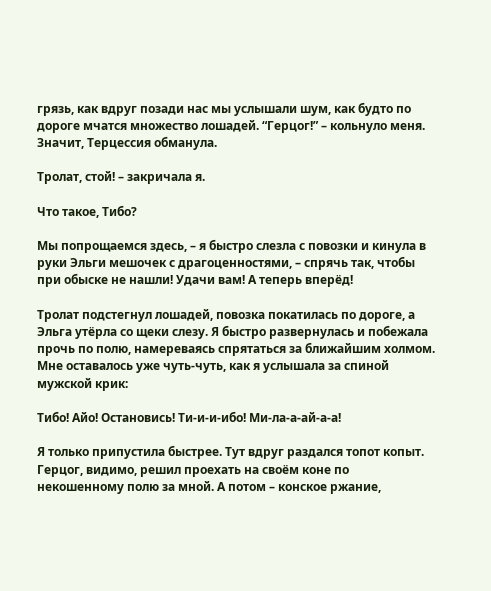грязь, как вдруг позади нас мы услышали шум, как будто по дороге мчатся множество лошадей. “Герцог!” – кольнуло меня. Значит, Терцессия обманула.

Тролат, стой! – закричала я.

Что такое, Тибо?

Мы попрощаемся здесь, – я быстро слезла с повозки и кинула в руки Эльги мешочек с драгоценностями, – спрячь так, чтобы при обыске не нашли! Удачи вам! А теперь вперёд!

Тролат подстегнул лошадей, повозка покатилась по дороге, а Эльга утёрла со щеки слезу. Я быстро развернулась и побежала прочь по полю, намереваясь спрятаться за ближайшим холмом. Мне оставалось уже чуть-чуть, как я услышала за спиной мужской крик:

Тибо! Айо! Остановись! Ти-и-и-ибо! Ми-ла-а-ай-а-а!

Я только припустила быстрее. Тут вдруг раздался топот копыт. Герцог, видимо, решил проехать на своём коне по некошенному полю за мной. А потом – конское ржание,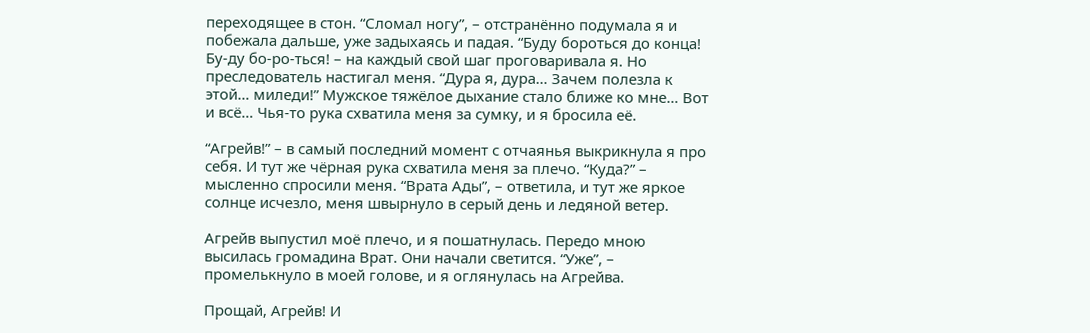переходящее в стон. “Сломал ногу”, – отстранённо подумала я и побежала дальше, уже задыхаясь и падая. “Буду бороться до конца! Бу-ду бо-ро-ться! – на каждый свой шаг проговаривала я. Но преследователь настигал меня. “Дура я, дура… Зачем полезла к этой… миледи!” Мужское тяжёлое дыхание стало ближе ко мне… Вот и всё… Чья-то рука схватила меня за сумку, и я бросила её.

“Агрейв!” – в самый последний момент с отчаянья выкрикнула я про себя. И тут же чёрная рука схватила меня за плечо. “Куда?” – мысленно спросили меня. “Врата Ады”, – ответила, и тут же яркое солнце исчезло, меня швырнуло в серый день и ледяной ветер.

Агрейв выпустил моё плечо, и я пошатнулась. Передо мною высилась громадина Врат. Они начали светится. “Уже”, – промелькнуло в моей голове, и я оглянулась на Агрейва.

Прощай, Агрейв! И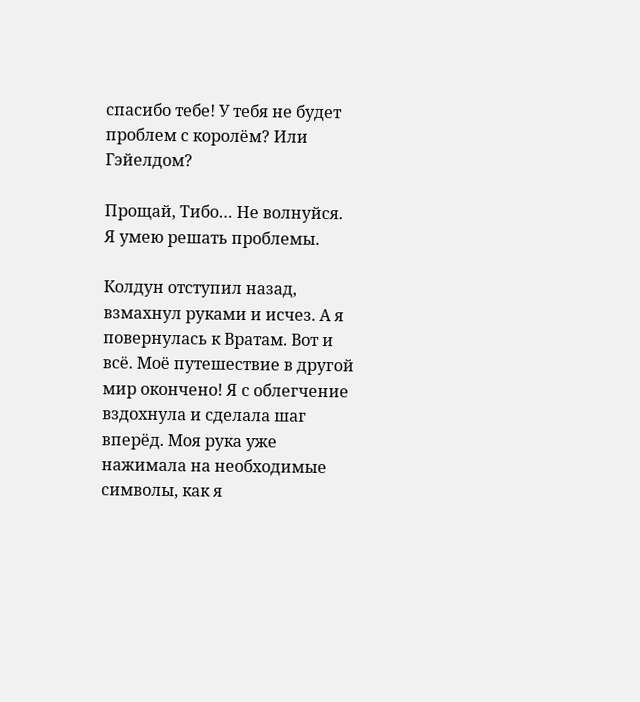спасибо тебе! У тебя не будет проблем с королём? Или Гэйелдом?

Прощай, Тибо… Не волнуйся. Я умею решать проблемы.

Колдун отступил назад, взмахнул руками и исчез. А я повернулась к Вратам. Вот и всё. Моё путешествие в другой мир окончено! Я с облегчение вздохнула и сделала шаг вперёд. Моя рука уже нажимала на необходимые символы, как я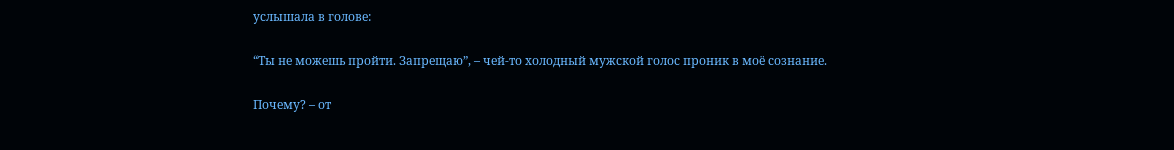услышала в голове:

“Ты не можешь пройти. Запрещаю”, – чей-то холодный мужской голос проник в моё сознание.

Почему? – от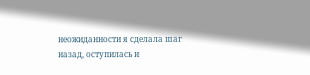неожиданности я сделала шаг назад, оступилась и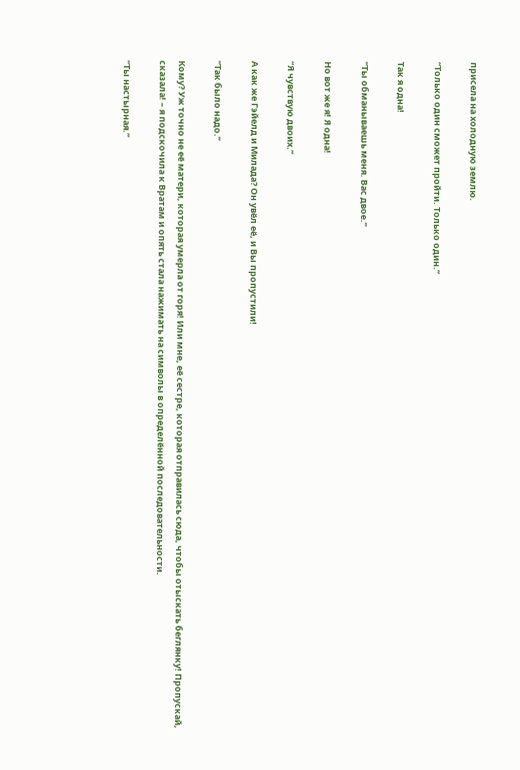присела на холодную землю.

“Только один сможет пройти. Только один.”

Так я одна!

“Ты обманываешь меня. Вас двое.”

Но вот же я! Я одна!

“Я чувствую двоих.”

А как же Гэйелд и Милада? Он увёл её, и Вы пропустили!

“Так было надо.”

Кому? Уж точно не её матери, которая умерла от горя! Или мне, её сестре, которая отправилась сюда, чтобы отыскать беглянку! Пропускай, сказала! – я подскочила к Вратам и опять стала нажимать на символы в определённой последовательности.

“Ты настырная.”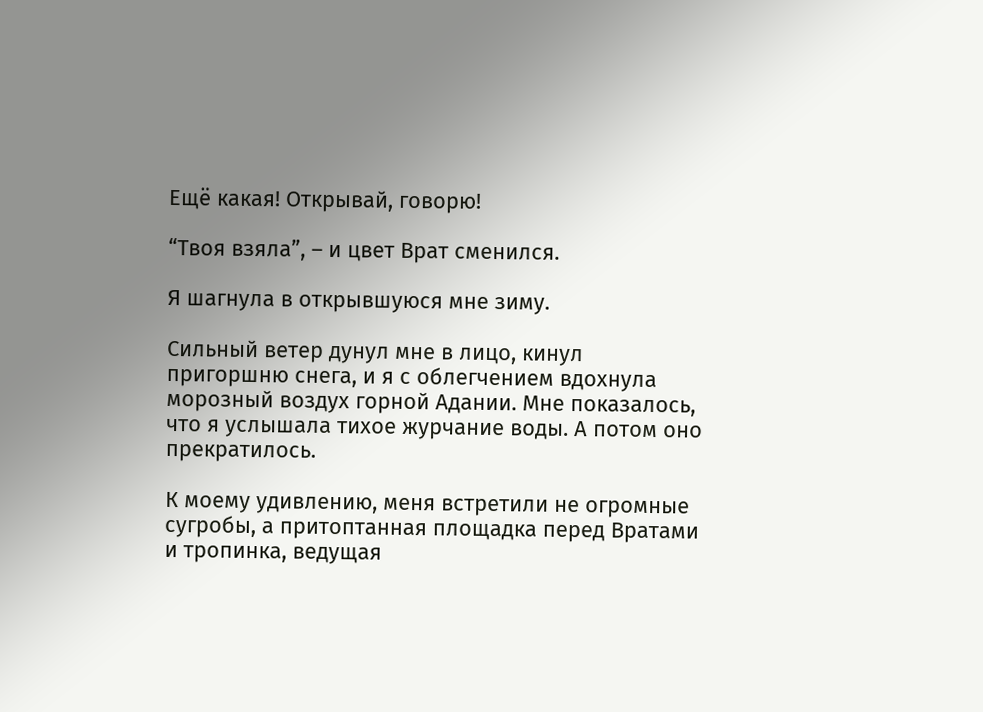Ещё какая! Открывай, говорю!

“Твоя взяла”, – и цвет Врат сменился.

Я шагнула в открывшуюся мне зиму.

Сильный ветер дунул мне в лицо, кинул пригоршню снега, и я с облегчением вдохнула морозный воздух горной Адании. Мне показалось, что я услышала тихое журчание воды. А потом оно прекратилось.

К моему удивлению, меня встретили не огромные сугробы, а притоптанная площадка перед Вратами и тропинка, ведущая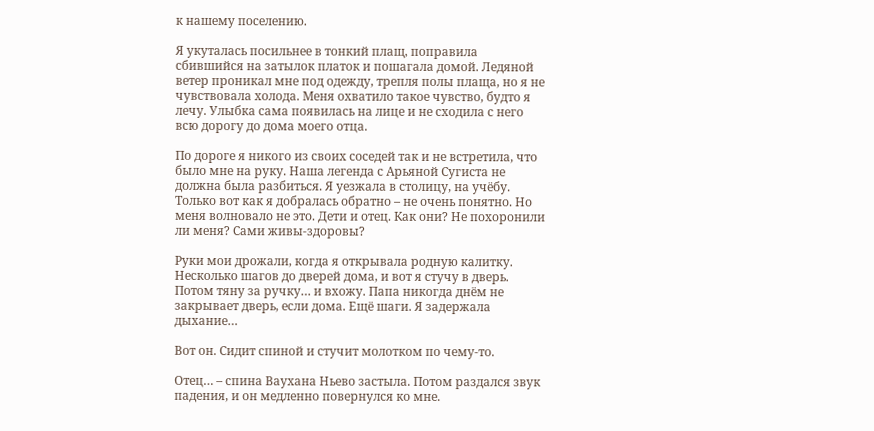к нашему поселению.

Я укуталась посильнее в тонкий плащ, поправила сбившийся на затылок платок и пошагала домой. Ледяной ветер проникал мне под одежду, трепля полы плаща, но я не чувствовала холода. Меня охватило такое чувство, будто я лечу. Улыбка сама появилась на лице и не сходила с него всю дорогу до дома моего отца.

По дороге я никого из своих соседей так и не встретила, что было мне на руку. Наша легенда с Арьяной Сугиста не должна была разбиться. Я уезжала в столицу, на учёбу. Только вот как я добралась обратно – не очень понятно. Но меня волновало не это. Дети и отец. Как они? Не похоронили ли меня? Сами живы-здоровы?

Руки мои дрожали, когда я открывала родную калитку. Несколько шагов до дверей дома, и вот я стучу в дверь. Потом тяну за ручку… и вхожу. Папа никогда днём не закрывает дверь, если дома. Ещё шаги. Я задержала дыхание…

Вот он. Сидит спиной и стучит молотком по чему-то.

Отец… – спина Ваухана Ньево застыла. Потом раздался звук падения, и он медленно повернулся ко мне.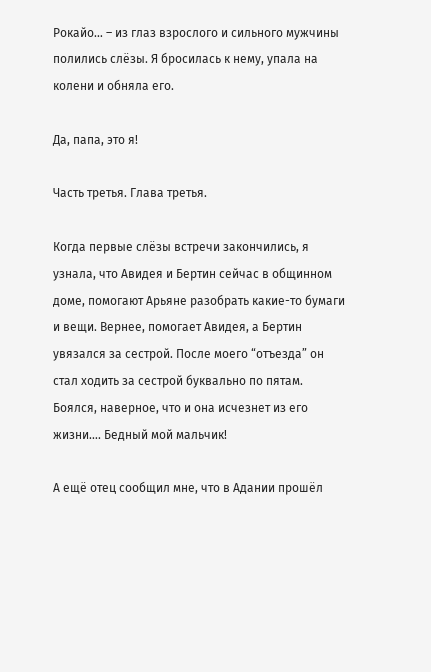Рокайо… – из глаз взрослого и сильного мужчины полились слёзы. Я бросилась к нему, упала на колени и обняла его.

Да, папа, это я!

Часть третья. Глава третья.

Когда первые слёзы встречи закончились, я узнала, что Авидея и Бертин сейчас в общинном доме, помогают Арьяне разобрать какие-то бумаги и вещи. Вернее, помогает Авидея, а Бертин увязался за сестрой. После моего “отъезда” он стал ходить за сестрой буквально по пятам. Боялся, наверное, что и она исчезнет из его жизни…. Бедный мой мальчик!

А ещё отец сообщил мне, что в Адании прошёл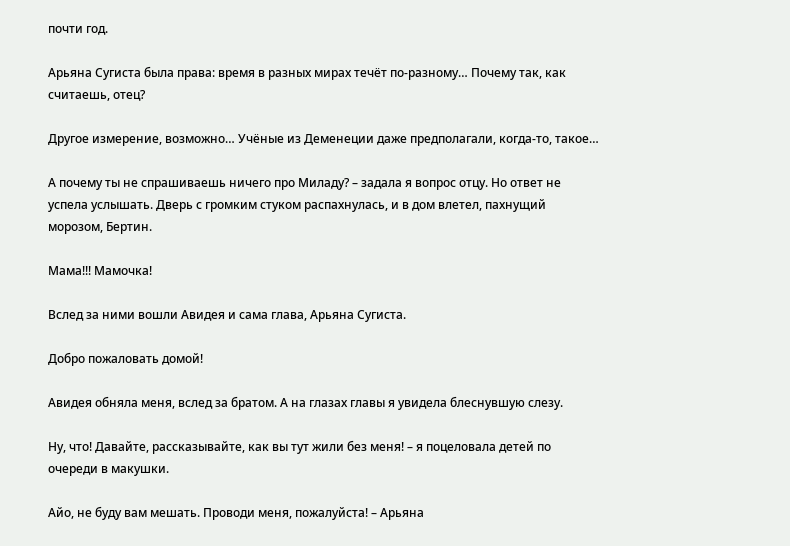почти год.

Арьяна Сугиста была права: время в разных мирах течёт по-разному… Почему так, как считаешь, отец?

Другое измерение, возможно… Учёные из Деменеции даже предполагали, когда-то, такое…

А почему ты не спрашиваешь ничего про Миладу? – задала я вопрос отцу. Но ответ не успела услышать. Дверь с громким стуком распахнулась, и в дом влетел, пахнущий морозом, Бертин.

Мама!!! Мамочка!

Вслед за ними вошли Авидея и сама глава, Арьяна Сугиста.

Добро пожаловать домой!

Авидея обняла меня, вслед за братом. А на глазах главы я увидела блеснувшую слезу.

Ну, что! Давайте, рассказывайте, как вы тут жили без меня! – я поцеловала детей по очереди в макушки.

Айо, не буду вам мешать. Проводи меня, пожалуйста! – Арьяна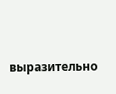выразительно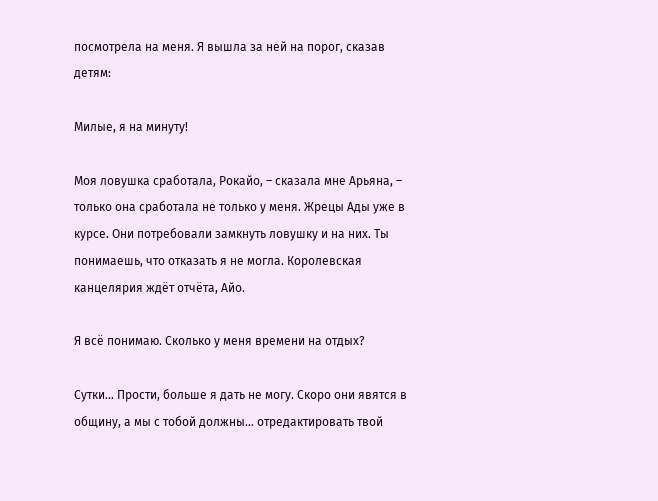посмотрела на меня. Я вышла за ней на порог, сказав детям:

Милые, я на минуту!

Моя ловушка сработала, Рокайо, – сказала мне Арьяна, – только она сработала не только у меня. Жрецы Ады уже в курсе. Они потребовали замкнуть ловушку и на них. Ты понимаешь, что отказать я не могла. Королевская канцелярия ждёт отчёта, Айо.

Я всё понимаю. Сколько у меня времени на отдых?

Сутки… Прости, больше я дать не могу. Скоро они явятся в общину, а мы с тобой должны… отредактировать твой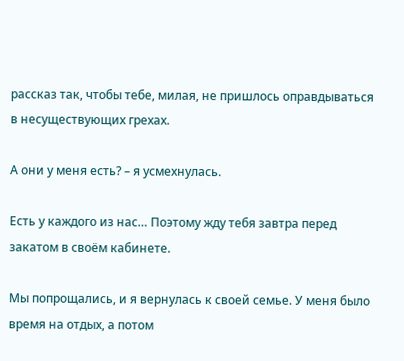рассказ так, чтобы тебе, милая, не пришлось оправдываться в несуществующих грехах.

А они у меня есть? – я усмехнулась.

Есть у каждого из нас… Поэтому жду тебя завтра перед закатом в своём кабинете.

Мы попрощались, и я вернулась к своей семье. У меня было время на отдых, а потом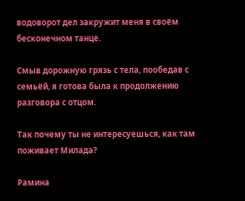водоворот дел закружит меня в своём бесконечном танце.

Смыв дорожную грязь с тела, пообедав с семьёй, я готова была к продолжению разговора с отцом.

Так почему ты не интересуешься, как там поживает Милада?

Рамина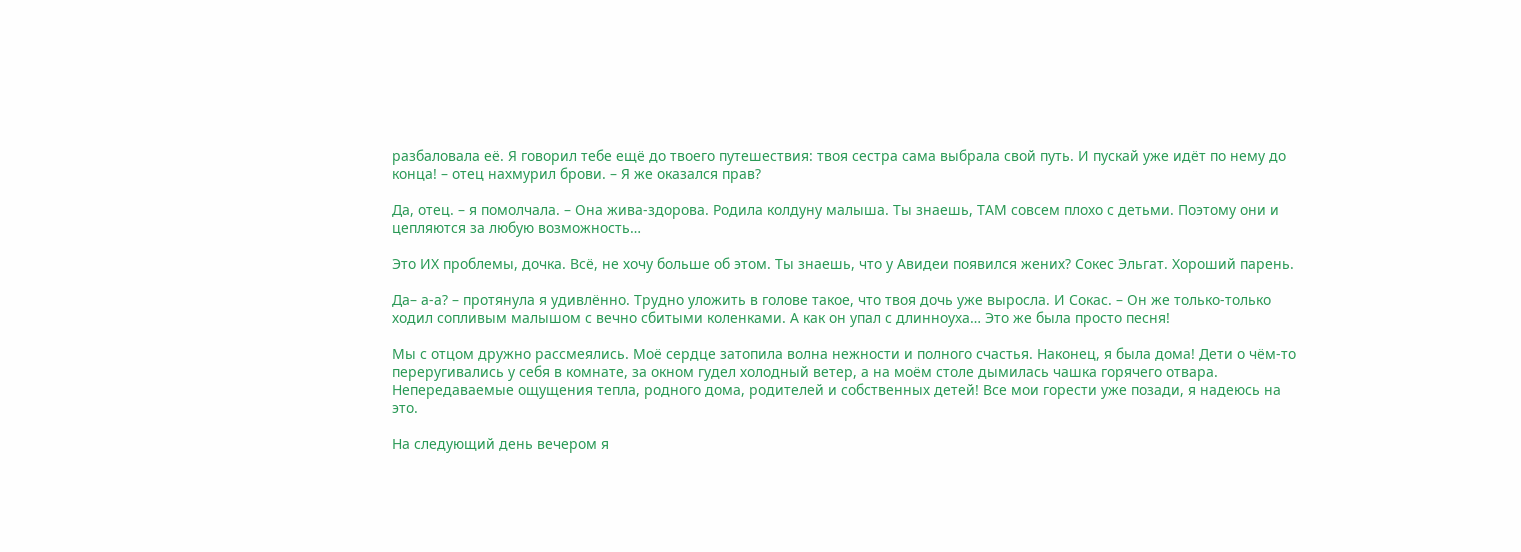разбаловала её. Я говорил тебе ещё до твоего путешествия: твоя сестра сама выбрала свой путь. И пускай уже идёт по нему до конца! – отец нахмурил брови. – Я же оказался прав?

Да, отец. – я помолчала. – Она жива-здорова. Родила колдуну малыша. Ты знаешь, ТАМ совсем плохо с детьми. Поэтому они и цепляются за любую возможность…

Это ИХ проблемы, дочка. Всё, не хочу больше об этом. Ты знаешь, что у Авидеи появился жених? Сокес Эльгат. Хороший парень.

Да– а-а? – протянула я удивлённо. Трудно уложить в голове такое, что твоя дочь уже выросла. И Сокас. – Он же только-только ходил сопливым малышом с вечно сбитыми коленками. А как он упал с длинноуха… Это же была просто песня!

Мы с отцом дружно рассмеялись. Моё сердце затопила волна нежности и полного счастья. Наконец, я была дома! Дети о чём-то переругивались у себя в комнате, за окном гудел холодный ветер, а на моём столе дымилась чашка горячего отвара. Непередаваемые ощущения тепла, родного дома, родителей и собственных детей! Все мои горести уже позади, я надеюсь на это.

На следующий день вечером я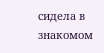сидела в знакомом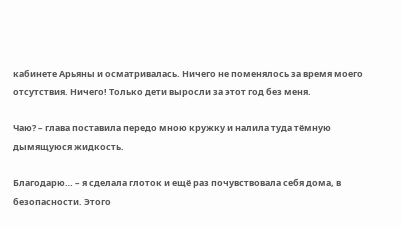кабинете Арьяны и осматривалась. Ничего не поменялось за время моего отсутствия. Ничего! Только дети выросли за этот год без меня.

Чаю? – глава поставила передо мною кружку и налила туда тёмную дымящуюся жидкость.

Благодарю… – я сделала глоток и ещё раз почувствовала себя дома, в безопасности. Этого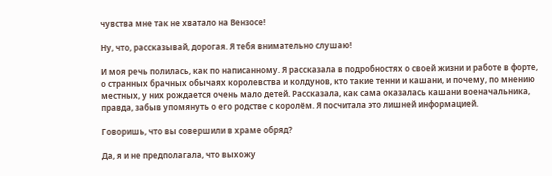чувства мне так не хватало на Вензосе!

Ну, что, рассказывай, дорогая. Я тебя внимательно слушаю!

И моя речь полилась, как по написанному. Я рассказала в подробностях о своей жизни и работе в форте, о странных брачных обычаях королевства и колдунов, кто такие тенни и кашани, и почему, по мнению местных, у них рождается очень мало детей. Рассказала, как сама оказалась кашани военачальника, правда, забыв упомянуть о его родстве с королём. Я посчитала это лишней информацией.

Говоришь, что вы совершили в храме обряд?

Да, я и не предполагала, что выхожу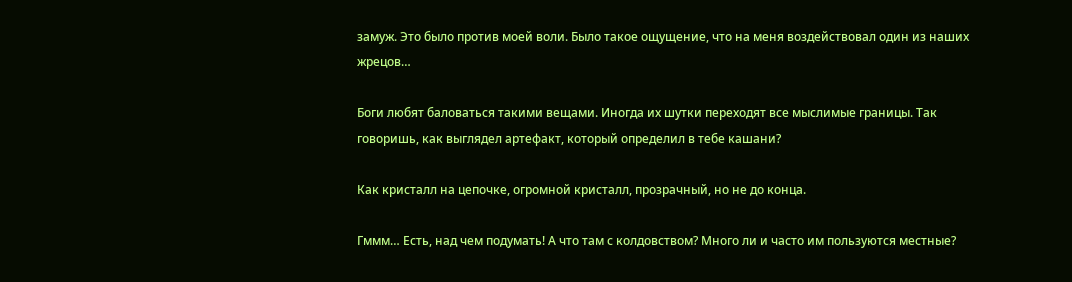замуж. Это было против моей воли. Было такое ощущение, что на меня воздействовал один из наших жрецов…

Боги любят баловаться такими вещами. Иногда их шутки переходят все мыслимые границы. Так говоришь, как выглядел артефакт, который определил в тебе кашани?

Как кристалл на цепочке, огромной кристалл, прозрачный, но не до конца.

Гммм… Есть, над чем подумать! А что там с колдовством? Много ли и часто им пользуются местные?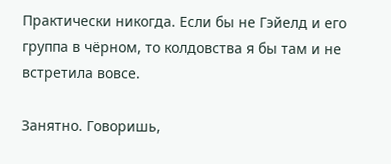Практически никогда. Если бы не Гэйелд и его группа в чёрном, то колдовства я бы там и не встретила вовсе.

Занятно. Говоришь,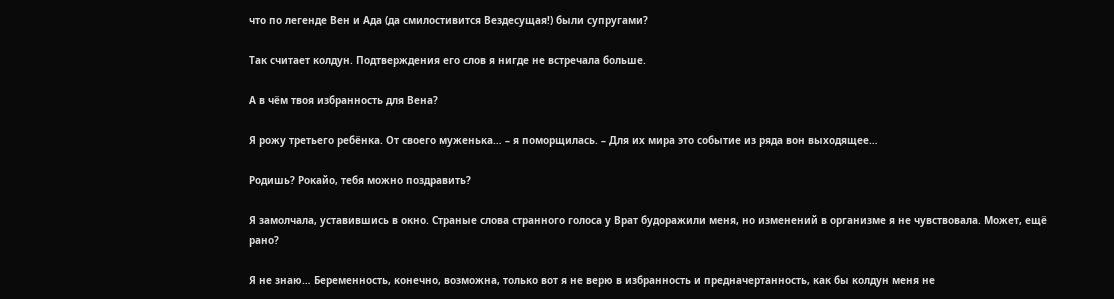что по легенде Вен и Ада (да смилостивится Вездесущая!) были супругами?

Так считает колдун. Подтверждения его слов я нигде не встречала больше.

А в чём твоя избранность для Вена?

Я рожу третьего ребёнка. От своего муженька… – я поморщилась. – Для их мира это событие из ряда вон выходящее…

Родишь? Рокайо, тебя можно поздравить?

Я замолчала, уставившись в окно. Страные слова странного голоса у Врат будоражили меня, но изменений в организме я не чувствовала. Может, ещё рано?

Я не знаю… Беременность, конечно, возможна, только вот я не верю в избранность и предначертанность, как бы колдун меня не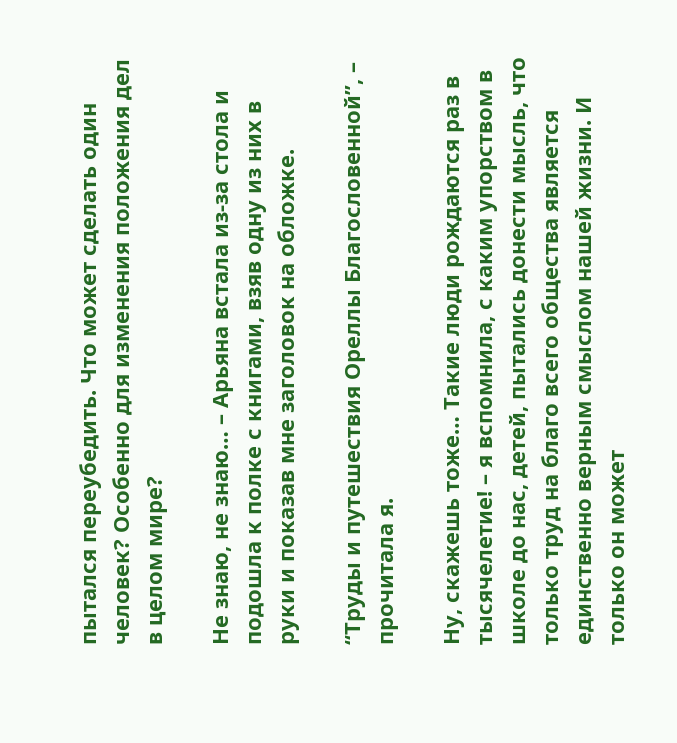пытался переубедить. Что может сделать один человек? Особенно для изменения положения дел в целом мире?

Не знаю, не знаю… – Арьяна встала из-за стола и подошла к полке с книгами, взяв одну из них в руки и показав мне заголовок на обложке.

“Труды и путешествия Ореллы Благословенной”, – прочитала я.

Ну, скажешь тоже… Такие люди рождаются раз в тысячелетие! – я вспомнила, с каким упорством в школе до нас, детей, пытались донести мысль, что только труд на благо всего общества является единственно верным смыслом нашей жизни. И только он может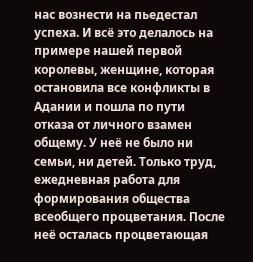нас вознести на пьедестал успеха. И всё это делалось на примере нашей первой королевы, женщине, которая остановила все конфликты в Адании и пошла по пути отказа от личного взамен общему. У неё не было ни семьи, ни детей. Только труд, ежедневная работа для формирования общества всеобщего процветания. После неё осталась процветающая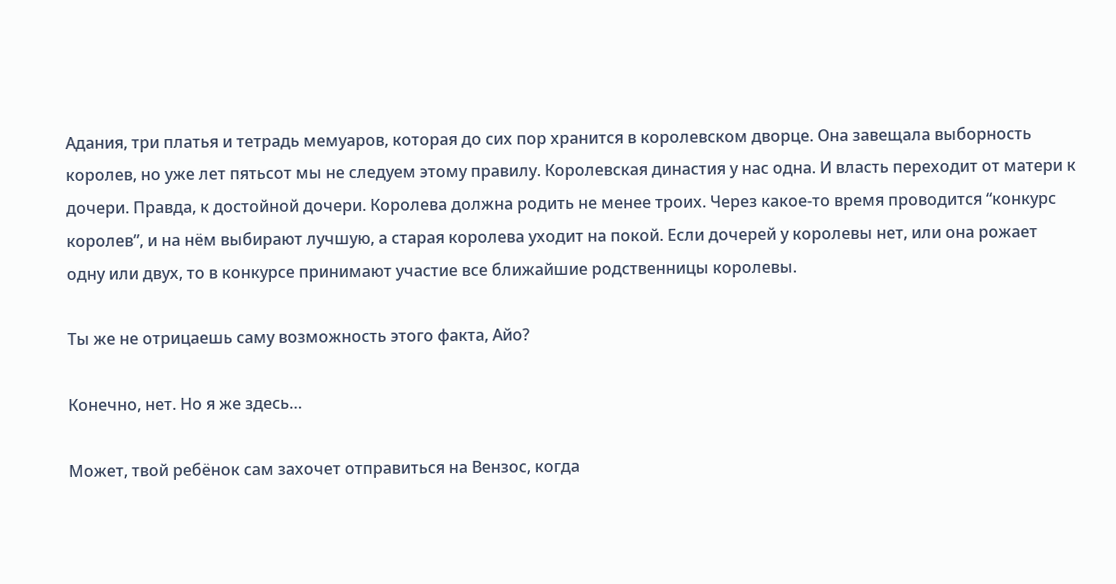Адания, три платья и тетрадь мемуаров, которая до сих пор хранится в королевском дворце. Она завещала выборность королев, но уже лет пятьсот мы не следуем этому правилу. Королевская династия у нас одна. И власть переходит от матери к дочери. Правда, к достойной дочери. Королева должна родить не менее троих. Через какое-то время проводится “конкурс королев”, и на нём выбирают лучшую, а старая королева уходит на покой. Если дочерей у королевы нет, или она рожает одну или двух, то в конкурсе принимают участие все ближайшие родственницы королевы.

Ты же не отрицаешь саму возможность этого факта, Айо?

Конечно, нет. Но я же здесь…

Может, твой ребёнок сам захочет отправиться на Вензос, когда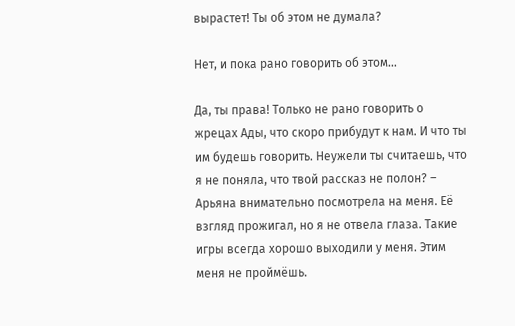вырастет! Ты об этом не думала?

Нет, и пока рано говорить об этом…

Да, ты права! Только не рано говорить о жрецах Ады, что скоро прибудут к нам. И что ты им будешь говорить. Неужели ты считаешь, что я не поняла, что твой рассказ не полон? – Арьяна внимательно посмотрела на меня. Её взгляд прожигал, но я не отвела глаза. Такие игры всегда хорошо выходили у меня. Этим меня не проймёшь.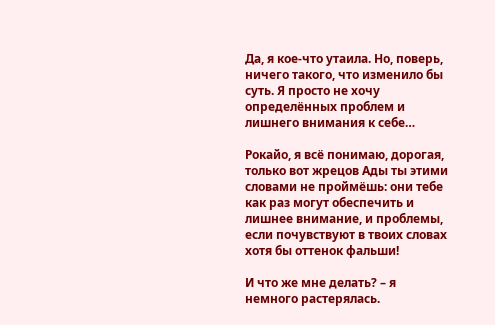Да, я кое-что утаила. Но, поверь, ничего такого, что изменило бы суть. Я просто не хочу определённых проблем и лишнего внимания к себе…

Рокайо, я всё понимаю, дорогая, только вот жрецов Ады ты этими словами не проймёшь: они тебе как раз могут обеспечить и лишнее внимание, и проблемы, если почувствуют в твоих словах хотя бы оттенок фальши!

И что же мне делать? – я немного растерялась.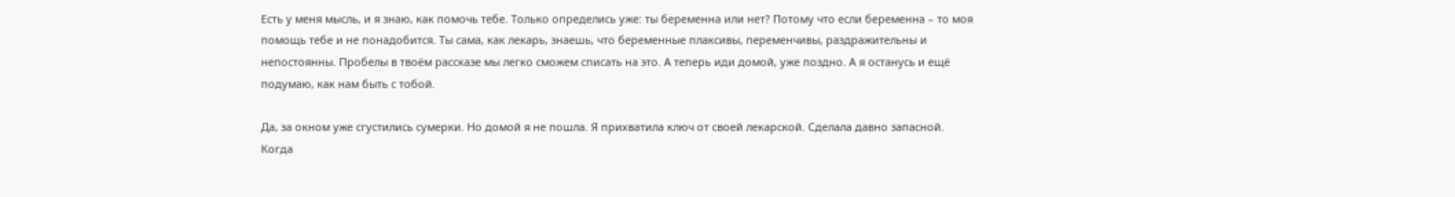Есть у меня мысль, и я знаю, как помочь тебе. Только определись уже: ты беременна или нет? Потому что если беременна – то моя помощь тебе и не понадобится. Ты сама, как лекарь, знаешь, что беременные плаксивы, переменчивы, раздражительны и непостоянны. Пробелы в твоём рассказе мы легко сможем списать на это. А теперь иди домой, уже поздно. А я останусь и ещё подумаю, как нам быть с тобой.

Да, за окном уже сгустились сумерки. Но домой я не пошла. Я прихватила ключ от своей лекарской. Сделала давно запасной. Когда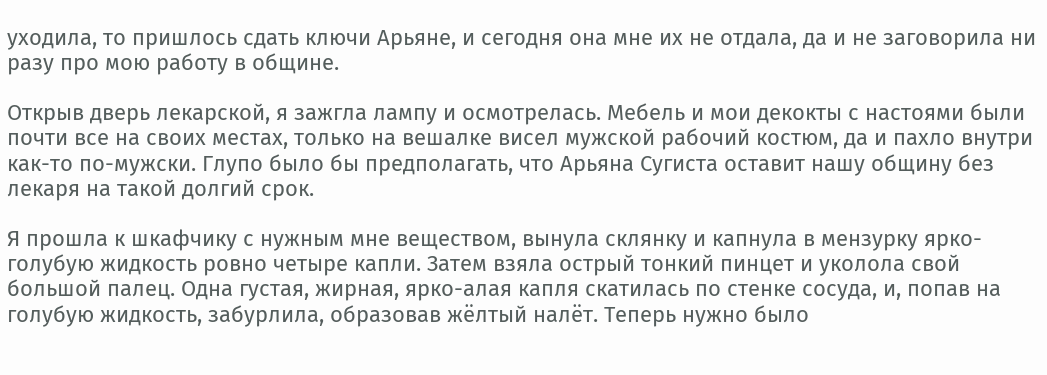уходила, то пришлось сдать ключи Арьяне, и сегодня она мне их не отдала, да и не заговорила ни разу про мою работу в общине.

Открыв дверь лекарской, я зажгла лампу и осмотрелась. Мебель и мои декокты с настоями были почти все на своих местах, только на вешалке висел мужской рабочий костюм, да и пахло внутри как-то по-мужски. Глупо было бы предполагать, что Арьяна Сугиста оставит нашу общину без лекаря на такой долгий срок.

Я прошла к шкафчику с нужным мне веществом, вынула склянку и капнула в мензурку ярко-голубую жидкость ровно четыре капли. Затем взяла острый тонкий пинцет и уколола свой большой палец. Одна густая, жирная, ярко-алая капля скатилась по стенке сосуда, и, попав на голубую жидкость, забурлила, образовав жёлтый налёт. Теперь нужно было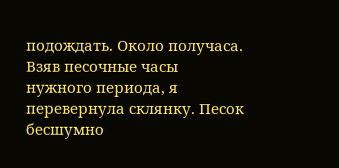подождать. Около получаса. Взяв песочные часы нужного периода, я перевернула склянку. Песок бесшумно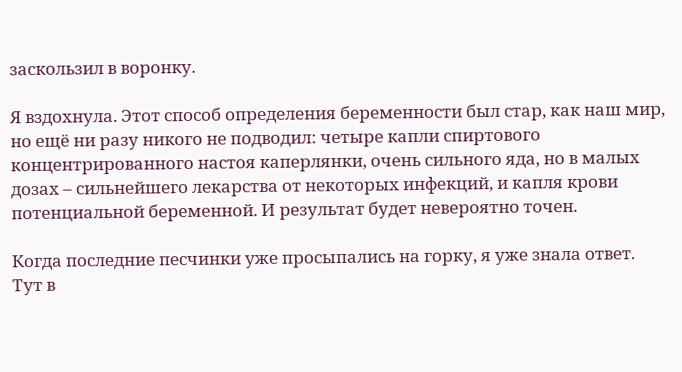заскользил в воронку.

Я вздохнула. Этот способ определения беременности был стар, как наш мир, но ещё ни разу никого не подводил: четыре капли спиртового концентрированного настоя каперлянки, очень сильного яда, но в малых дозах – сильнейшего лекарства от некоторых инфекций, и капля крови потенциальной беременной. И результат будет невероятно точен.

Когда последние песчинки уже просыпались на горку, я уже знала ответ. Тут в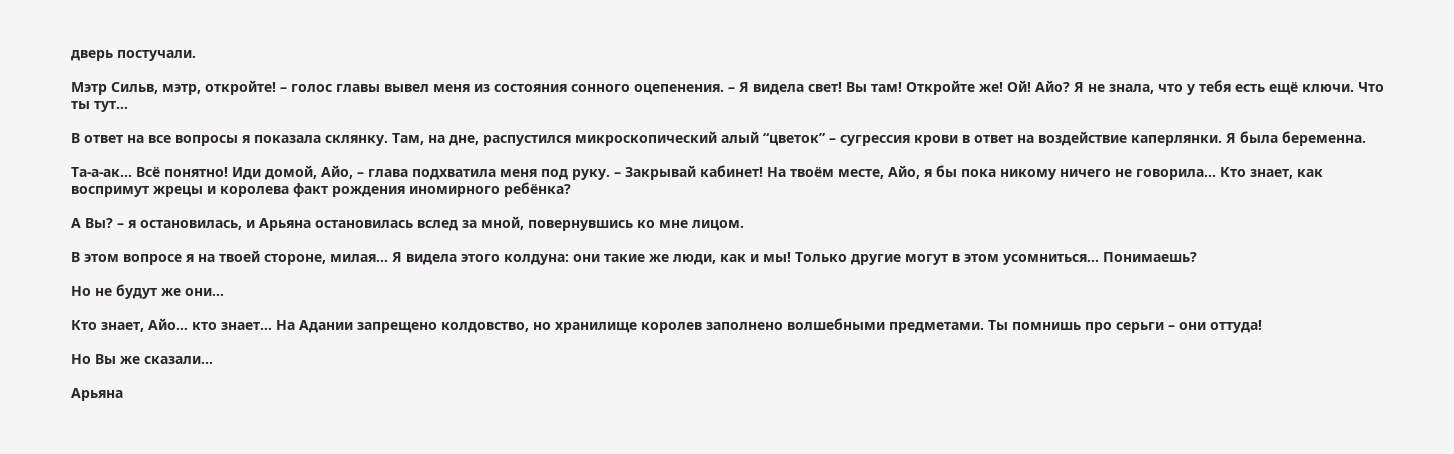дверь постучали.

Мэтр Сильв, мэтр, откройте! – голос главы вывел меня из состояния сонного оцепенения. – Я видела свет! Вы там! Откройте же! Ой! Айо? Я не знала, что у тебя есть ещё ключи. Что ты тут…

В ответ на все вопросы я показала склянку. Там, на дне, распустился микроскопический алый “цветок” – сугрессия крови в ответ на воздействие каперлянки. Я была беременна.

Та-а-ак… Всё понятно! Иди домой, Айо, – глава подхватила меня под руку. – Закрывай кабинет! На твоём месте, Айо, я бы пока никому ничего не говорила… Кто знает, как воспримут жрецы и королева факт рождения иномирного ребёнка?

А Вы? – я остановилась, и Арьяна остановилась вслед за мной, повернувшись ко мне лицом.

В этом вопросе я на твоей стороне, милая… Я видела этого колдуна: они такие же люди, как и мы! Только другие могут в этом усомниться… Понимаешь?

Но не будут же они…

Кто знает, Айо… кто знает… На Адании запрещено колдовство, но хранилище королев заполнено волшебными предметами. Ты помнишь про серьги – они оттуда!

Но Вы же сказали…

Арьяна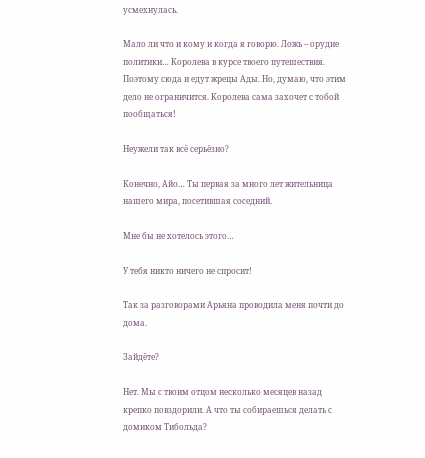усмехнулась.

Мало ли что и кому и когда я говорю. Ложь – орудие политики… Королева в курсе твоего путешествия. Поэтому сюда и едут жрецы Ады. Но, думаю, что этим дело не ограничится. Королева сама захочет с тобой пообщаться!

Неужели так всё серьёзно?

Конечно, Айо… Ты первая за много лет жительница нашего мира, посетившая соседний.

Мне бы не хотелось этого…

У тебя никто ничего не спросит!

Так за разговорами Арьяна проводила меня почти до дома.

Зайдёте?

Нет. Мы с твоим отцом несколько месяцев назад крепко повздорили. А что ты собираешься делать с домиком Тибольда?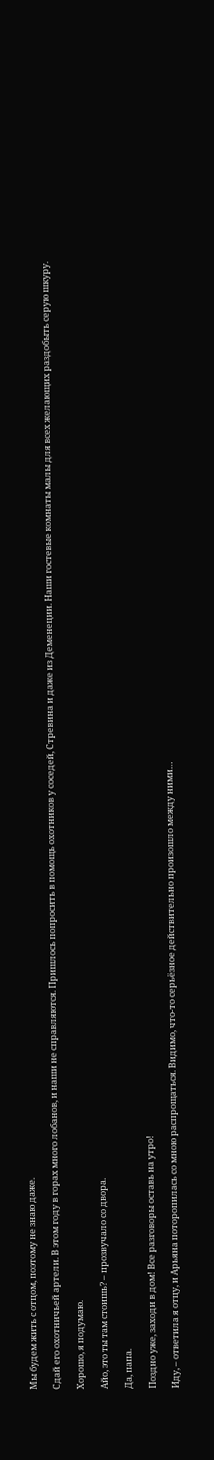Мы будем жить с отцом, поэтому не знаю даже.

Сдай его охотничьей артели. В этом году в горах много лобанов, и наши не справляются. Пришлось попросить в помощь охотников у соседей, Стревина и даже из Деменеции. Наши гостевые комнаты малы для всех желающих раздобыть серую шкуру.

Хорошо, я подумаю.

Айо, это ты там стоишь? – прозвучало со двора.

Да, папа.

Поздно уже, заходи в дом! Все разговоры оставь на утро!

Иду, – ответила я отцу, и Арьяна поторопилась со мною распрощаться. Видимо, что-то серьёзное действительно произошло между ними…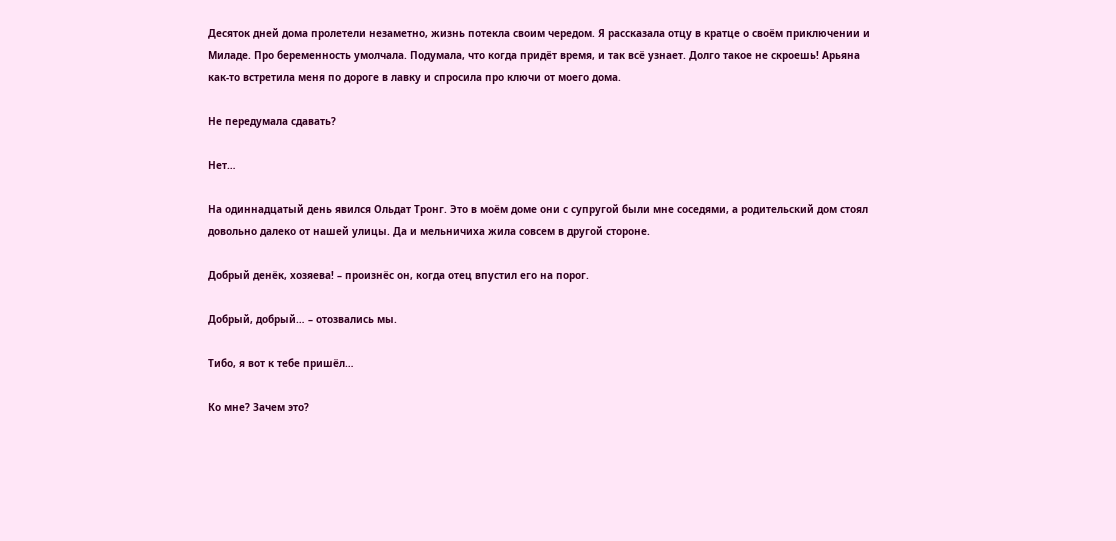Десяток дней дома пролетели незаметно, жизнь потекла своим чередом. Я рассказала отцу в кратце о своём приключении и Миладе. Про беременность умолчала. Подумала, что когда придёт время, и так всё узнает. Долго такое не скроешь! Арьяна как-то встретила меня по дороге в лавку и спросила про ключи от моего дома.

Не передумала сдавать?

Нет…

На одиннадцатый день явился Ольдат Тронг. Это в моём доме они с супругой были мне соседями, а родительский дом стоял довольно далеко от нашей улицы. Да и мельничиха жила совсем в другой стороне.

Добрый денёк, хозяева! – произнёс он, когда отец впустил его на порог.

Добрый, добрый… – отозвались мы.

Тибо, я вот к тебе пришёл…

Ко мне? Зачем это?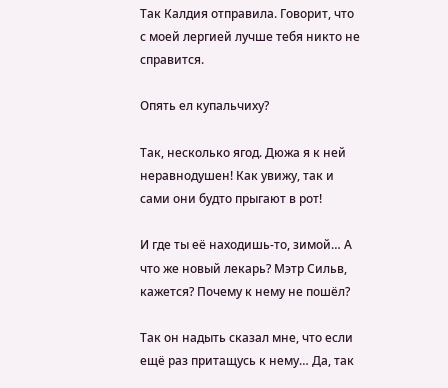Так Калдия отправила. Говорит, что с моей лергией лучше тебя никто не справится.

Опять ел купальчиху?

Так, несколько ягод. Дюжа я к ней неравнодушен! Как увижу, так и сами они будто прыгают в рот!

И где ты её находишь-то, зимой… А что же новый лекарь? Мэтр Сильв, кажется? Почему к нему не пошёл?

Так он надыть сказал мне, что если ещё раз притащусь к нему… Да, так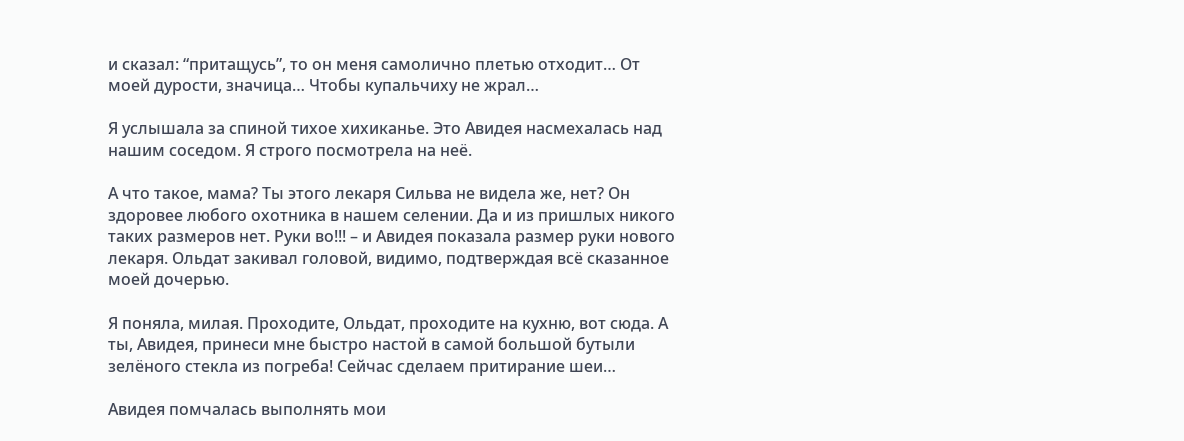и сказал: “притащусь”, то он меня самолично плетью отходит… От моей дурости, значица… Чтобы купальчиху не жрал…

Я услышала за спиной тихое хихиканье. Это Авидея насмехалась над нашим соседом. Я строго посмотрела на неё.

А что такое, мама? Ты этого лекаря Сильва не видела же, нет? Он здоровее любого охотника в нашем селении. Да и из пришлых никого таких размеров нет. Руки во!!! – и Авидея показала размер руки нового лекаря. Ольдат закивал головой, видимо, подтверждая всё сказанное моей дочерью.

Я поняла, милая. Проходите, Ольдат, проходите на кухню, вот сюда. А ты, Авидея, принеси мне быстро настой в самой большой бутыли зелёного стекла из погреба! Сейчас сделаем притирание шеи…

Авидея помчалась выполнять мои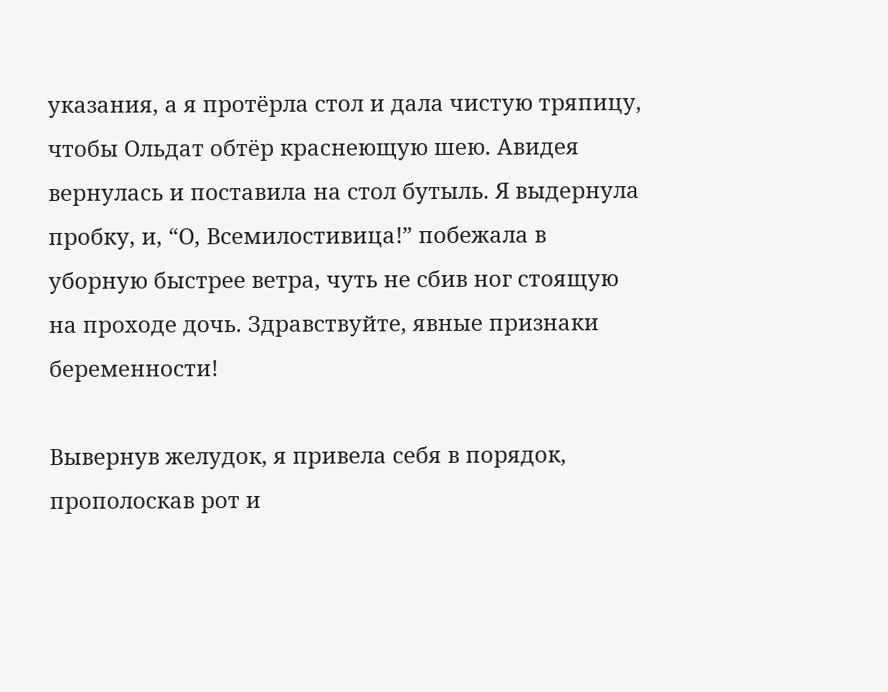указания, а я протёрла стол и дала чистую тряпицу, чтобы Ольдат обтёр краснеющую шею. Авидея вернулась и поставила на стол бутыль. Я выдернула пробку, и, “О, Всемилостивица!” побежала в уборную быстрее ветра, чуть не сбив ног стоящую на проходе дочь. Здравствуйте, явные признаки беременности!

Вывернув желудок, я привела себя в порядок, прополоскав рот и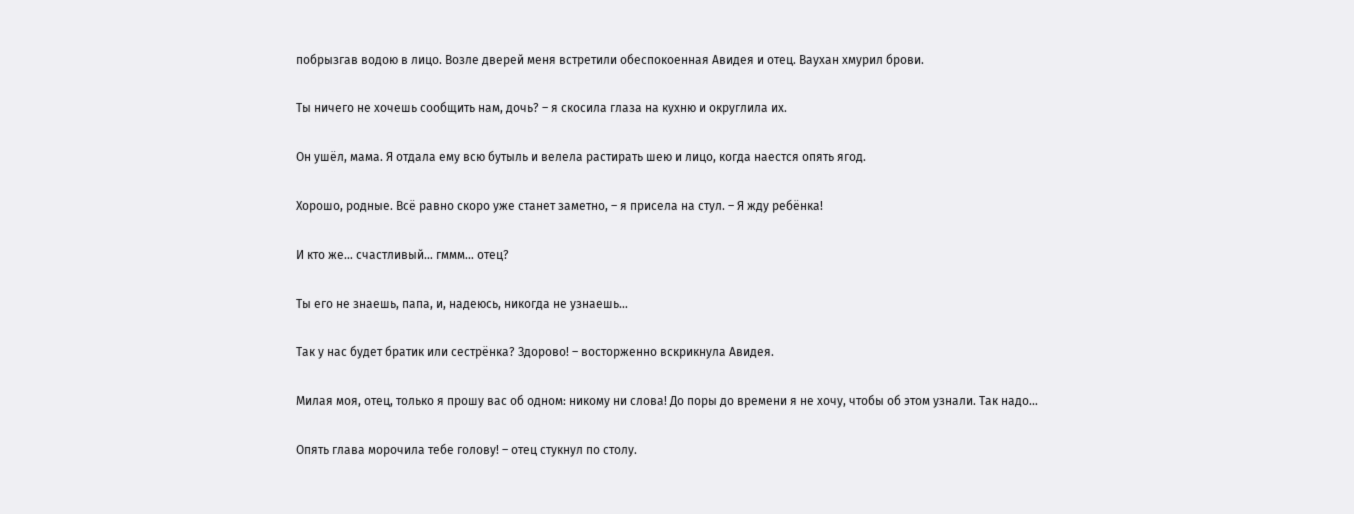побрызгав водою в лицо. Возле дверей меня встретили обеспокоенная Авидея и отец. Ваухан хмурил брови.

Ты ничего не хочешь сообщить нам, дочь? – я скосила глаза на кухню и округлила их.

Он ушёл, мама. Я отдала ему всю бутыль и велела растирать шею и лицо, когда наестся опять ягод.

Хорошо, родные. Всё равно скоро уже станет заметно, – я присела на стул. – Я жду ребёнка!

И кто же… счастливый… гммм… отец?

Ты его не знаешь, папа, и, надеюсь, никогда не узнаешь…

Так у нас будет братик или сестрёнка? Здорово! – восторженно вскрикнула Авидея.

Милая моя, отец, только я прошу вас об одном: никому ни слова! До поры до времени я не хочу, чтобы об этом узнали. Так надо…

Опять глава морочила тебе голову! – отец стукнул по столу.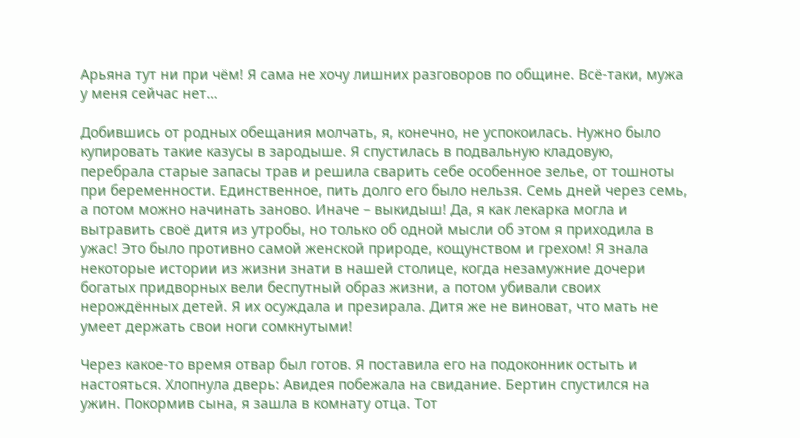Арьяна тут ни при чём! Я сама не хочу лишних разговоров по общине. Всё-таки, мужа у меня сейчас нет…

Добившись от родных обещания молчать, я, конечно, не успокоилась. Нужно было купировать такие казусы в зародыше. Я спустилась в подвальную кладовую, перебрала старые запасы трав и решила сварить себе особенное зелье, от тошноты при беременности. Единственное, пить долго его было нельзя. Семь дней через семь, а потом можно начинать заново. Иначе – выкидыш! Да, я как лекарка могла и вытравить своё дитя из утробы, но только об одной мысли об этом я приходила в ужас! Это было противно самой женской природе, кощунством и грехом! Я знала некоторые истории из жизни знати в нашей столице, когда незамужние дочери богатых придворных вели беспутный образ жизни, а потом убивали своих нерождённых детей. Я их осуждала и презирала. Дитя же не виноват, что мать не умеет держать свои ноги сомкнутыми!

Через какое-то время отвар был готов. Я поставила его на подоконник остыть и настояться. Хлопнула дверь: Авидея побежала на свидание. Бертин спустился на ужин. Покормив сына, я зашла в комнату отца. Тот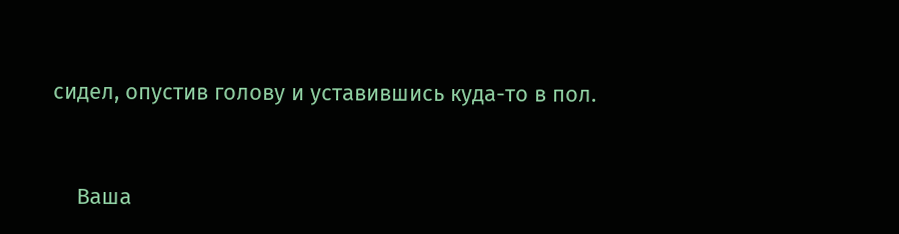сидел, опустив голову и уставившись куда-то в пол.


    Ваша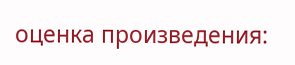оценка произведения: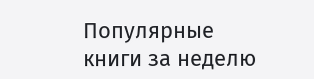Популярные книги за неделю